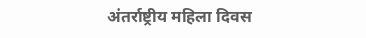अंतर्राष्ट्रीय महिला दिवस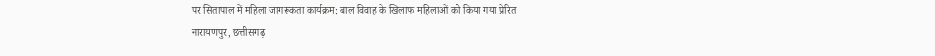पर सितापाल में महिला जागरूकता कार्यक्रम: बाल विवाह के खिलाफ महिलाओं को किया गया प्रेरित
नारायणपुर, छत्तीसगढ़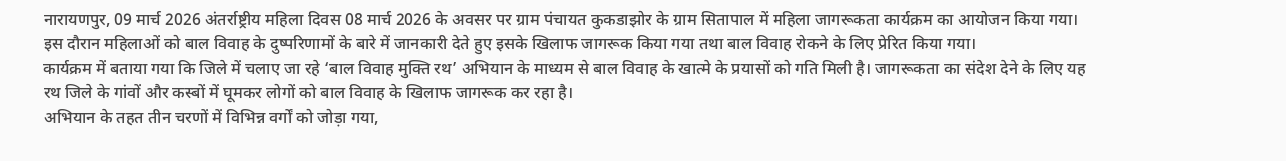नारायणपुर, 09 मार्च 2026 अंतर्राष्ट्रीय महिला दिवस 08 मार्च 2026 के अवसर पर ग्राम पंचायत कुकडाझोर के ग्राम सितापाल में महिला जागरूकता कार्यक्रम का आयोजन किया गया। इस दौरान महिलाओं को बाल विवाह के दुष्परिणामों के बारे में जानकारी देते हुए इसके खिलाफ जागरूक किया गया तथा बाल विवाह रोकने के लिए प्रेरित किया गया।
कार्यक्रम में बताया गया कि जिले में चलाए जा रहे ‘बाल विवाह मुक्ति रथ’ अभियान के माध्यम से बाल विवाह के खात्मे के प्रयासों को गति मिली है। जागरूकता का संदेश देने के लिए यह रथ जिले के गांवों और कस्बों में घूमकर लोगों को बाल विवाह के खिलाफ जागरूक कर रहा है।
अभियान के तहत तीन चरणों में विभिन्न वर्गों को जोड़ा गया,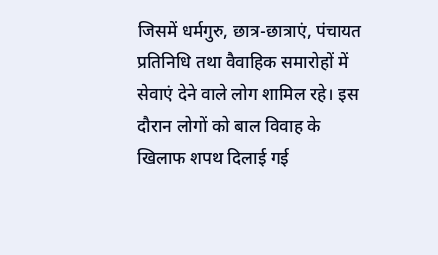जिसमें धर्मगुरु, छात्र-छात्राएं, पंचायत प्रतिनिधि तथा वैवाहिक समारोहों में सेवाएं देने वाले लोग शामिल रहे। इस दौरान लोगों को बाल विवाह के खिलाफ शपथ दिलाई गई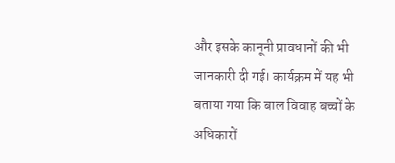और इसके कानूनी प्रावधानों की भी जानकारी दी गई। कार्यक्रम में यह भी बताया गया कि बाल विवाह बच्चों के अधिकारों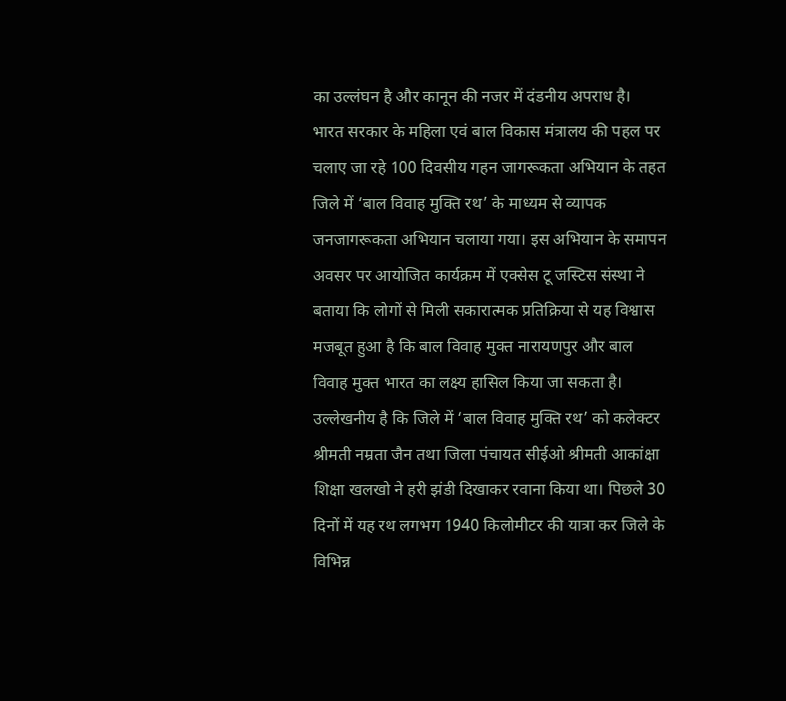का उल्लंघन है और कानून की नजर में दंडनीय अपराध है।
भारत सरकार के महिला एवं बाल विकास मंत्रालय की पहल पर चलाए जा रहे 100 दिवसीय गहन जागरूकता अभियान के तहत जिले में ‘बाल विवाह मुक्ति रथ’ के माध्यम से व्यापक जनजागरूकता अभियान चलाया गया। इस अभियान के समापन अवसर पर आयोजित कार्यक्रम में एक्सेस टू जस्टिस संस्था ने बताया कि लोगों से मिली सकारात्मक प्रतिक्रिया से यह विश्वास मजबूत हुआ है कि बाल विवाह मुक्त नारायणपुर और बाल विवाह मुक्त भारत का लक्ष्य हासिल किया जा सकता है।
उल्लेखनीय है कि जिले में ‘बाल विवाह मुक्ति रथ’ को कलेक्टर श्रीमती नम्रता जैन तथा जिला पंचायत सीईओ श्रीमती आकांक्षा शिक्षा खलखो ने हरी झंडी दिखाकर रवाना किया था। पिछले 30 दिनों में यह रथ लगभग 1940 किलोमीटर की यात्रा कर जिले के विभिन्न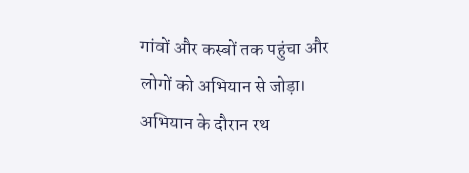गांवों और कस्बों तक पहुंचा और लोगों को अभियान से जोड़ा।
अभियान के दौरान रथ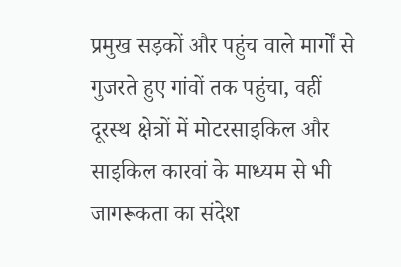प्रमुख सड़कों और पहुंच वाले मार्गों से गुजरते हुए गांवों तक पहुंचा, वहीं दूरस्थ क्षेत्रों में मोटरसाइकिल और साइकिल कारवां के माध्यम से भी जागरूकता का संदेश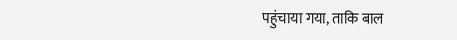पहुंचाया गया, ताकि बाल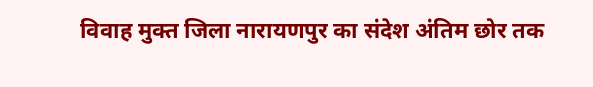विवाह मुक्त जिला नारायणपुर का संदेश अंतिम छोर तक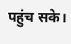पहुंच सके।